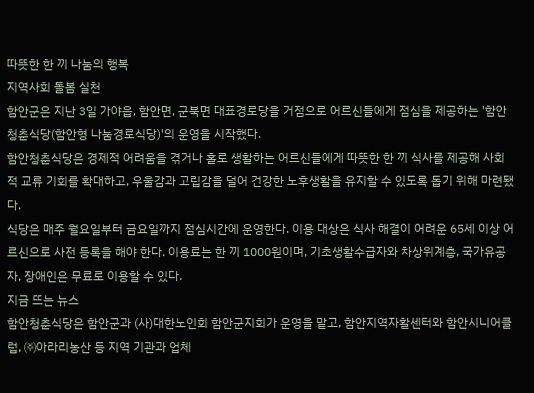따뜻한 한 끼 나눔의 행복
지역사회 돌봄 실천
함안군은 지난 3일 가야읍, 함안면, 군북면 대표경로당을 거점으로 어르신들에게 점심을 제공하는 '함안청춘식당(함안형 나눔경로식당)'의 운영을 시작했다.
함안청춘식당은 경제적 어려움을 겪거나 홀로 생활하는 어르신들에게 따뜻한 한 끼 식사를 제공해 사회적 교류 기회를 확대하고, 우울감과 고립감을 덜어 건강한 노후생활을 유지할 수 있도록 돕기 위해 마련됐다.
식당은 매주 월요일부터 금요일까지 점심시간에 운영한다. 이용 대상은 식사 해결이 어려운 65세 이상 어르신으로 사전 등록을 해야 한다. 이용료는 한 끼 1000원이며, 기초생활수급자와 차상위계층, 국가유공자, 장애인은 무료로 이용할 수 있다.
지금 뜨는 뉴스
함안청춘식당은 함안군과 (사)대한노인회 함안군지회가 운영을 맡고, 함안지역자활센터와 함안시니어클럽, ㈜아라리농산 등 지역 기관과 업체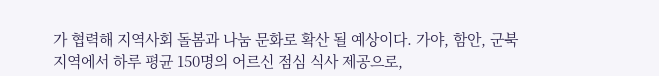가 협력해 지역사회 돌봄과 나눔 문화로 확산 될 예상이다. 가야, 함안, 군북 지역에서 하루 평균 150명의 어르신 점심 식사 제공으로,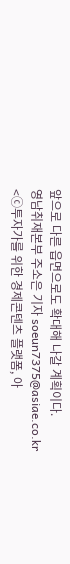앞으로 다른 읍면으로도 확대해 나갈 계획이다.
영남취재본부 주소은 기자 soeun7375@asiae.co.kr
<ⓒ투자가를 위한 경제콘텐츠 플랫폼, 아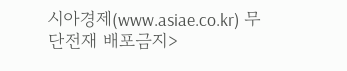시아경제(www.asiae.co.kr) 무단전재 배포금지>